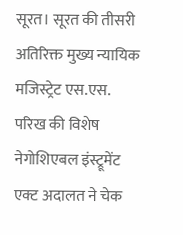सूरत। सूरत की तीसरी अतिरिक्त मुख्य न्यायिक मजिस्ट्रेट एस.एस. परिख की विशेष नेगोशिएबल इंस्ट्रूमेंट एक्ट अदालत ने चेक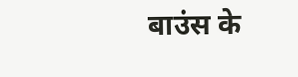बाउंस के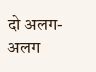दो अलग-अलग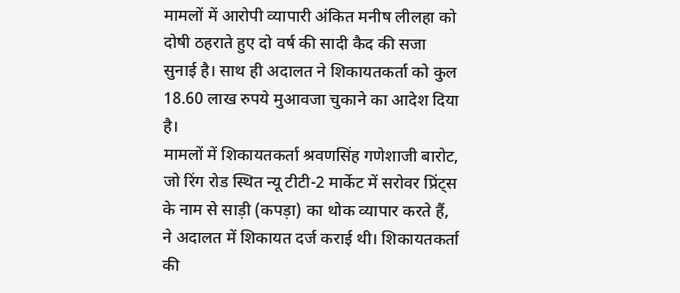मामलों में आरोपी व्यापारी अंकित मनीष लीलहा को दोषी ठहराते हुए दो वर्ष की सादी कैद की सजा सुनाई है। साथ ही अदालत ने शिकायतकर्ता को कुल 18.60 लाख रुपये मुआवजा चुकाने का आदेश दिया है।
मामलों में शिकायतकर्ता श्रवणसिंह गणेशाजी बारोट, जो रिंग रोड स्थित न्यू टीटी-2 मार्केट में सरोवर प्रिंट्स के नाम से साड़ी (कपड़ा) का थोक व्यापार करते हैं, ने अदालत में शिकायत दर्ज कराई थी। शिकायतकर्ता की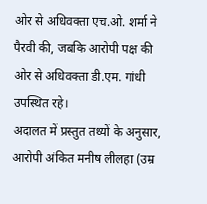ओर से अधिवक्ता एच.ओ. शर्मा ने पैरवी की, जबकि आरोपी पक्ष की ओर से अधिवक्ता डी.एम. गांधी उपस्थित रहे।
अदालत में प्रस्तुत तथ्यों के अनुसार, आरोपी अंकित मनीष लीलहा (उम्र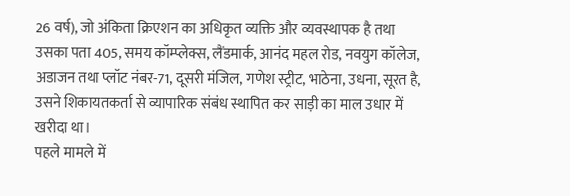26 वर्ष), जो अंकिता क्रिएशन का अधिकृत व्यक्ति और व्यवस्थापक है तथा उसका पता 405, समय कॉम्प्लेक्स, लैंडमार्क, आनंद महल रोड, नवयुग कॉलेज, अडाजन तथा प्लॉट नंबर-71, दूसरी मंजिल, गणेश स्ट्रीट, भाठेना, उधना, सूरत है, उसने शिकायतकर्ता से व्यापारिक संबंध स्थापित कर साड़ी का माल उधार में खरीदा था।
पहले मामले में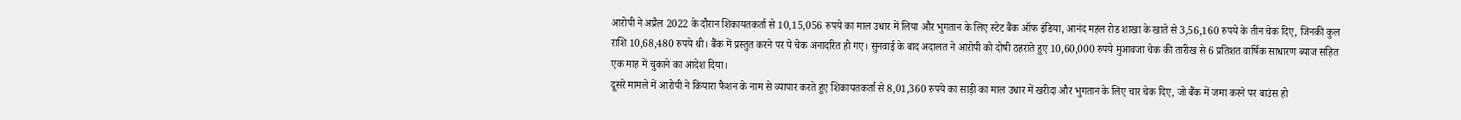आरोपी ने अप्रैल 2022 के दौरान शिकायतकर्ता से 10,15,056 रुपये का माल उधार में लिया और भुगतान के लिए स्टेट बैंक ऑफ इंडिया, आनंद महल रोड शाखा के खाते से 3,56,160 रुपये के तीन चेक दिए, जिनकी कुल राशि 10,68,480 रुपये थी। बैंक में प्रस्तुत करने पर ये चेक अनादरित हो गए। सुनवाई के बाद अदालत ने आरोपी को दोषी ठहराते हुए 10,60,000 रुपये मुआवजा चेक की तारीख से 6 प्रतिशत वार्षिक साधारण ब्याज सहित एक माह में चुकाने का आदेश दिया।
दूसरे मामले में आरोपी ने कियारा फैशन के नाम से व्यापार करते हुए शिकायतकर्ता से 8,01,360 रुपये का साड़ी का माल उधार में खरीदा और भुगतान के लिए चार चेक दिए, जो बैंक में जमा करने पर बाउंस हो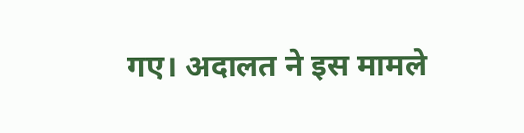गए। अदालत ने इस मामले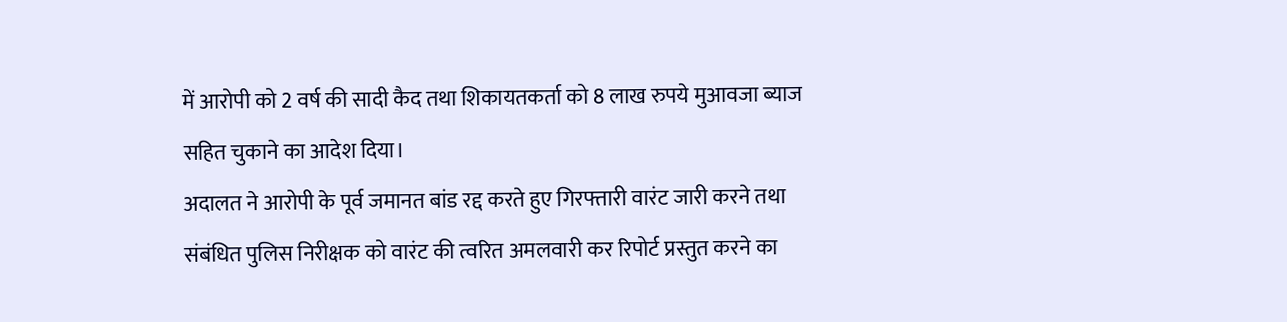में आरोपी को 2 वर्ष की सादी कैद तथा शिकायतकर्ता को 8 लाख रुपये मुआवजा ब्याज सहित चुकाने का आदेश दिया।
अदालत ने आरोपी के पूर्व जमानत बांड रद्द करते हुए गिरफ्तारी वारंट जारी करने तथा संबंधित पुलिस निरीक्षक को वारंट की त्वरित अमलवारी कर रिपोर्ट प्रस्तुत करने का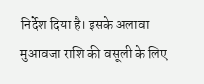निर्देश दिया है। इसके अलावा मुआवजा राशि की वसूली के लिए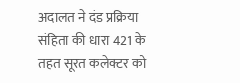अदालत ने दंड प्रक्रिया संहिता की धारा 421 के तहत सूरत कलेक्टर को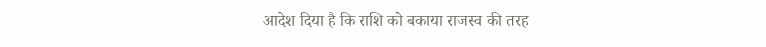आदेश दिया है कि राशि को बकाया राजस्व की तरह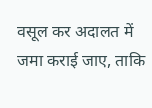वसूल कर अदालत में जमा कराई जाए, ताकि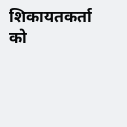शिकायतकर्ता को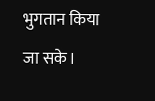भुगतान किया जा सके।